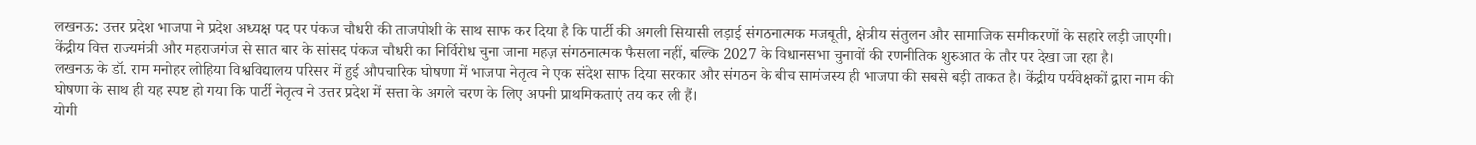लखनऊ: उत्तर प्रदेश भाजपा ने प्रदेश अध्यक्ष पद पर पंकज चौधरी की ताजपोशी के साथ साफ कर दिया है कि पार्टी की अगली सियासी लड़ाई संगठनात्मक मजबूती, क्षेत्रीय संतुलन और सामाजिक समीकरणों के सहारे लड़ी जाएगी। केंद्रीय वित्त राज्यमंत्री और महराजगंज से सात बार के सांसद पंकज चौधरी का निर्विरोध चुना जाना महज़ संगठनात्मक फैसला नहीं, बल्कि 2027 के विधानसभा चुनावों की रणनीतिक शुरुआत के तौर पर देखा जा रहा है।
लखनऊ के डॉ. राम मनोहर लोहिया विश्वविद्यालय परिसर में हुई औपचारिक घोषणा में भाजपा नेतृत्व ने एक संदेश साफ दिया सरकार और संगठन के बीच सामंजस्य ही भाजपा की सबसे बड़ी ताकत है। केंद्रीय पर्यवेक्षकों द्वारा नाम की घोषणा के साथ ही यह स्पष्ट हो गया कि पार्टी नेतृत्व ने उत्तर प्रदेश में सत्ता के अगले चरण के लिए अपनी प्राथमिकताएं तय कर ली हैं।
योगी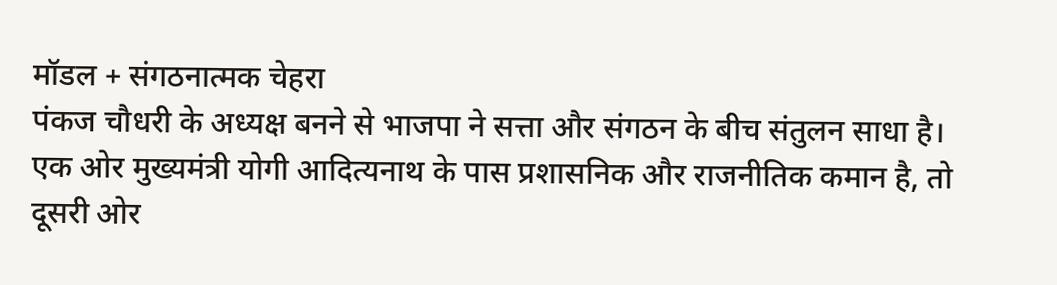मॉडल + संगठनात्मक चेहरा
पंकज चौधरी के अध्यक्ष बनने से भाजपा ने सत्ता और संगठन के बीच संतुलन साधा है। एक ओर मुख्यमंत्री योगी आदित्यनाथ के पास प्रशासनिक और राजनीतिक कमान है, तो दूसरी ओर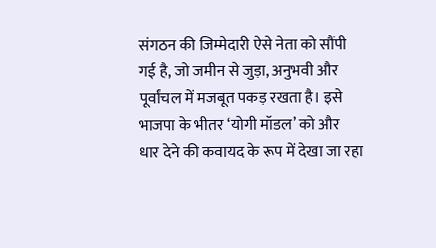संगठन की जिम्मेदारी ऐसे नेता को सौंपी गई है, जो जमीन से जुड़ा, अनुभवी और पूर्वांचल में मजबूत पकड़ रखता है। इसे भाजपा के भीतर ‘योगी मॉडल’ को और धार देने की कवायद के रूप में देखा जा रहा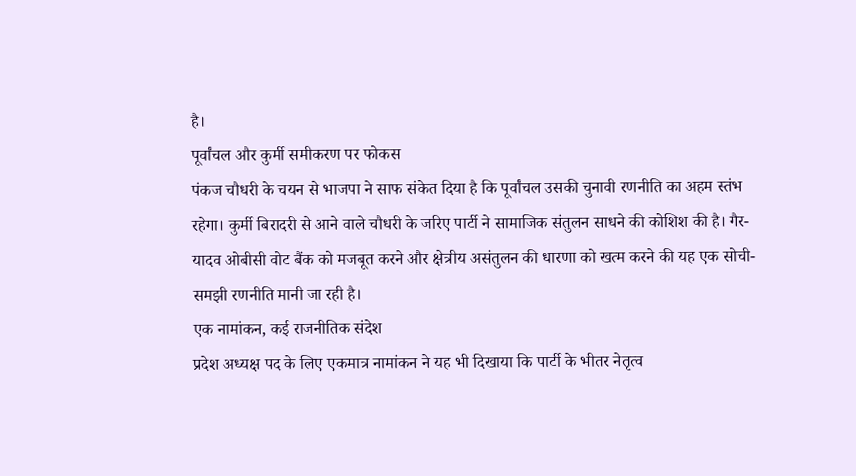है।
पूर्वांचल और कुर्मी समीकरण पर फोकस
पंकज चौधरी के चयन से भाजपा ने साफ संकेत दिया है कि पूर्वांचल उसकी चुनावी रणनीति का अहम स्तंभ रहेगा। कुर्मी बिरादरी से आने वाले चौधरी के जरिए पार्टी ने सामाजिक संतुलन साधने की कोशिश की है। गैर-यादव ओबीसी वोट बैंक को मजबूत करने और क्षेत्रीय असंतुलन की धारणा को खत्म करने की यह एक सोची-समझी रणनीति मानी जा रही है।
एक नामांकन, कई राजनीतिक संदेश
प्रदेश अध्यक्ष पद के लिए एकमात्र नामांकन ने यह भी दिखाया कि पार्टी के भीतर नेतृत्व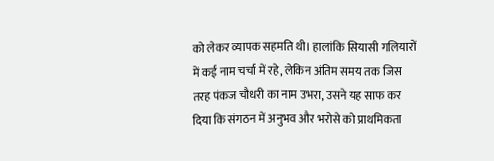को लेकर व्यापक सहमति थी। हालांकि सियासी गलियारों में कई नाम चर्चा में रहे, लेकिन अंतिम समय तक जिस तरह पंकज चौधरी का नाम उभरा, उसने यह साफ कर दिया कि संगठन में अनुभव और भरोसे को प्राथमिकता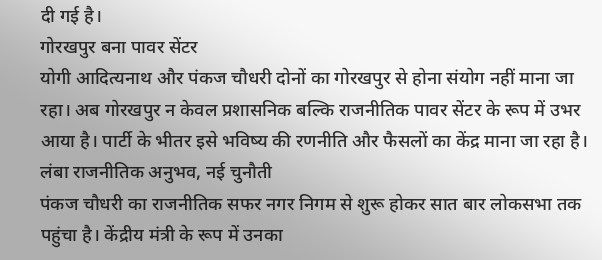दी गई है।
गोरखपुर बना पावर सेंटर
योगी आदित्यनाथ और पंकज चौधरी दोनों का गोरखपुर से होना संयोग नहीं माना जा रहा। अब गोरखपुर न केवल प्रशासनिक बल्कि राजनीतिक पावर सेंटर के रूप में उभर आया है। पार्टी के भीतर इसे भविष्य की रणनीति और फैसलों का केंद्र माना जा रहा है।
लंबा राजनीतिक अनुभव, नई चुनौती
पंकज चौधरी का राजनीतिक सफर नगर निगम से शुरू होकर सात बार लोकसभा तक पहुंचा है। केंद्रीय मंत्री के रूप में उनका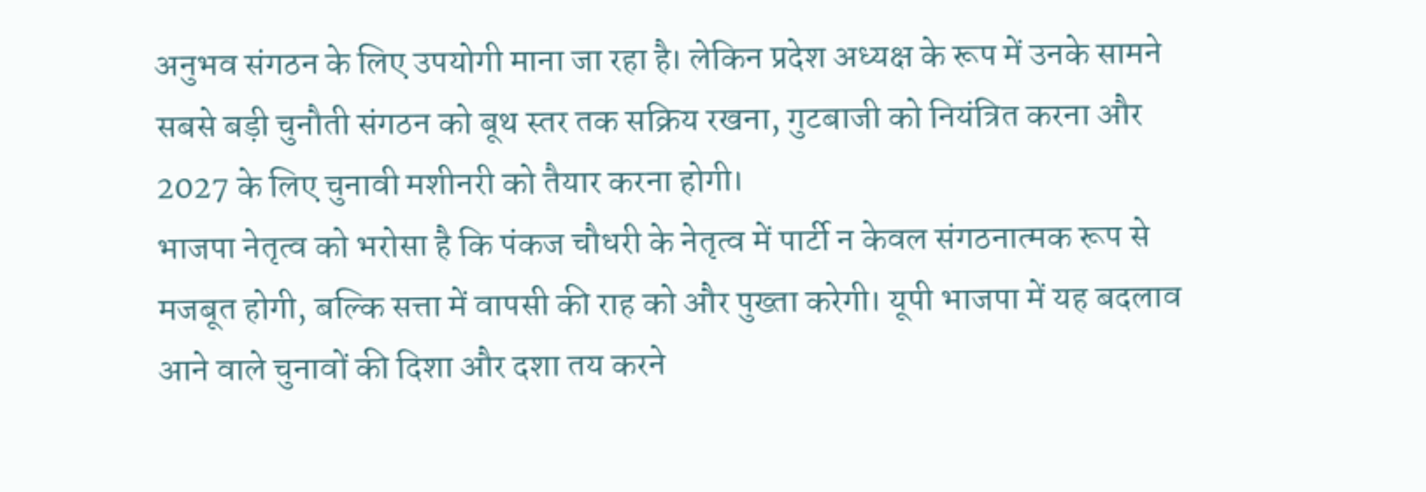अनुभव संगठन के लिए उपयोगी माना जा रहा है। लेकिन प्रदेश अध्यक्ष के रूप में उनके सामने सबसे बड़ी चुनौती संगठन को बूथ स्तर तक सक्रिय रखना, गुटबाजी को नियंत्रित करना और 2027 के लिए चुनावी मशीनरी को तैयार करना होगी।
भाजपा नेतृत्व को भरोसा है कि पंकज चौधरी के नेतृत्व में पार्टी न केवल संगठनात्मक रूप से मजबूत होगी, बल्कि सत्ता में वापसी की राह को और पुख्ता करेगी। यूपी भाजपा में यह बदलाव आने वाले चुनावों की दिशा और दशा तय करने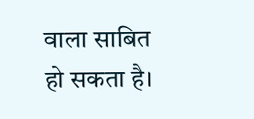वाला साबित हो सकता है।